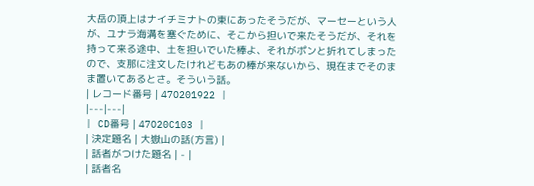大岳の頂上はナイチミナトの東にあったそうだが、マーセーという人が、ユナラ海溝を塞ぐために、そこから担いで来たそうだが、それを持って来る途中、土を担いでいた棒よ、それがポンと折れてしまったので、支那に注文したけれどもあの棒が来ないから、現在までそのまま置いてあるとさ。そういう話。
| レコード番号 | 47O201922 |
|---|---|
| CD番号 | 47O20C103 |
| 決定題名 | 大嶽山の話(方言) |
| 話者がつけた題名 | - |
| 話者名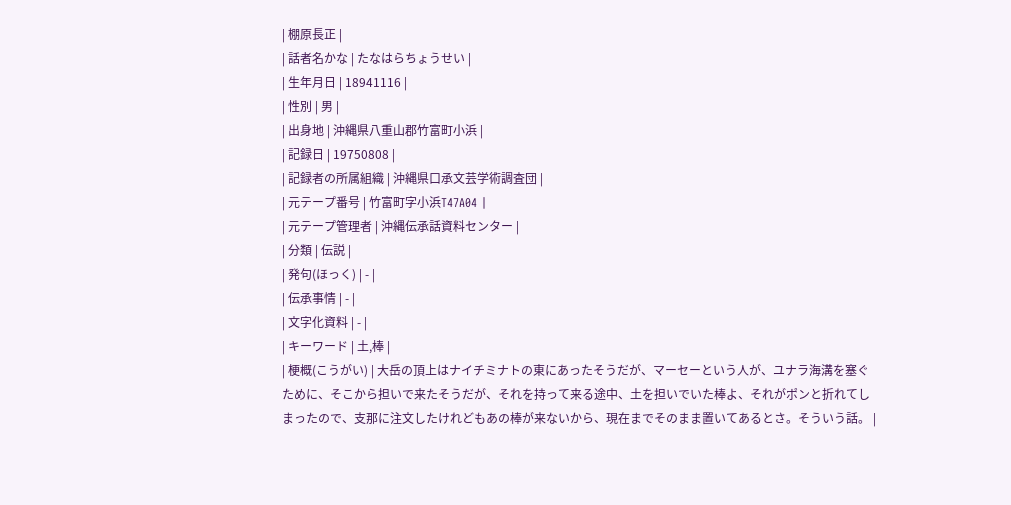| 棚原長正 |
| 話者名かな | たなはらちょうせい |
| 生年月日 | 18941116 |
| 性別 | 男 |
| 出身地 | 沖縄県八重山郡竹富町小浜 |
| 記録日 | 19750808 |
| 記録者の所属組織 | 沖縄県口承文芸学術調査団 |
| 元テープ番号 | 竹富町字小浜T47A04 |
| 元テープ管理者 | 沖縄伝承話資料センター |
| 分類 | 伝説 |
| 発句(ほっく) | - |
| 伝承事情 | - |
| 文字化資料 | - |
| キーワード | 土,棒 |
| 梗概(こうがい) | 大岳の頂上はナイチミナトの東にあったそうだが、マーセーという人が、ユナラ海溝を塞ぐために、そこから担いで来たそうだが、それを持って来る途中、土を担いでいた棒よ、それがポンと折れてしまったので、支那に注文したけれどもあの棒が来ないから、現在までそのまま置いてあるとさ。そういう話。 |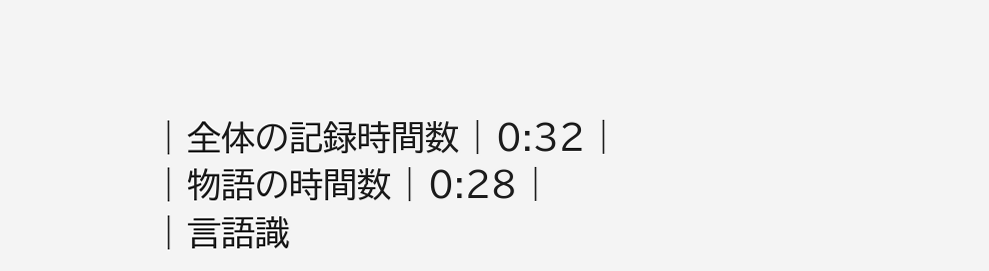| 全体の記録時間数 | 0:32 |
| 物語の時間数 | 0:28 |
| 言語識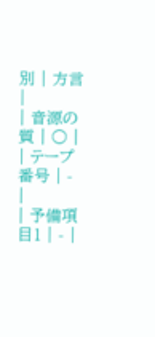別 | 方言 |
| 音源の質 | ○ |
| テープ番号 | - |
| 予備項目1 | - |